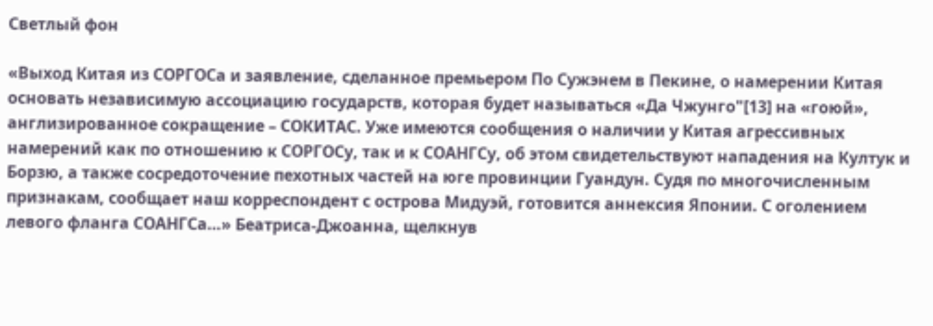Светлый фон

«Выход Китая из СОРГОСа и заявление, сделанное премьером По Сужэнем в Пекине, о намерении Китая основать независимую ассоциацию государств, которая будет называться «Да Чжунго"[13] на «гоюй», англизированное сокращение – СОКИТАС. Уже имеются сообщения о наличии у Китая агрессивных намерений как по отношению к СОРГОСу, так и к СОАНГСу, об этом свидетельствуют нападения на Култук и Борзю, а также сосредоточение пехотных частей на юге провинции Гуандун. Судя по многочисленным признакам, сообщает наш корреспондент с острова Мидуэй, готовится аннексия Японии. С оголением левого фланга СОАНГСа…» Беатриса-Джоанна, щелкнув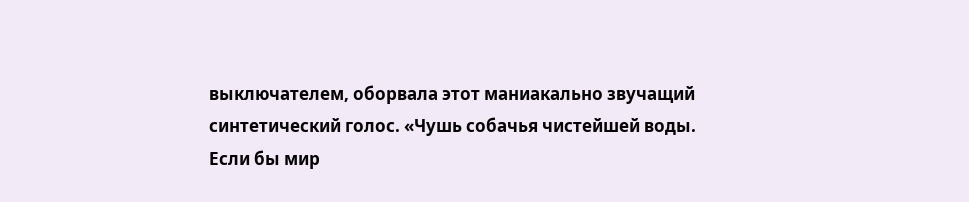выключателем, оборвала этот маниакально звучащий синтетический голос. «Чушь собачья чистейшей воды. Если бы мир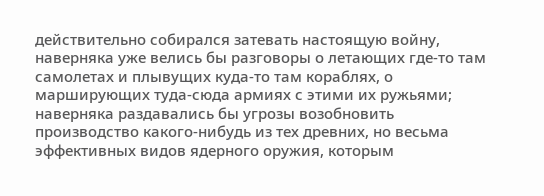действительно собирался затевать настоящую войну, наверняка уже велись бы разговоры о летающих где-то там самолетах и плывущих куда-то там кораблях, о марширующих туда-сюда армиях с этими их ружьями; наверняка раздавались бы угрозы возобновить производство какого-нибудь из тех древних, но весьма эффективных видов ядерного оружия, которым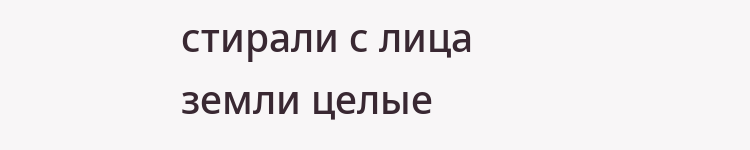стирали с лица земли целые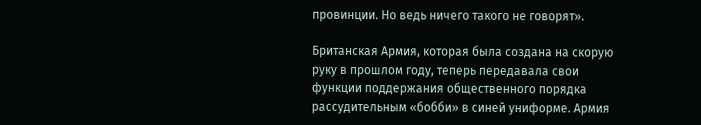провинции. Но ведь ничего такого не говорят».

Британская Армия, которая была создана на скорую руку в прошлом году, теперь передавала свои функции поддержания общественного порядка рассудительным «бобби» в синей униформе. Армия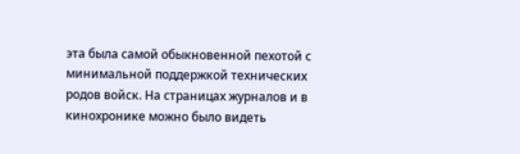эта была самой обыкновенной пехотой с минимальной поддержкой технических родов войск. На страницах журналов и в кинохронике можно было видеть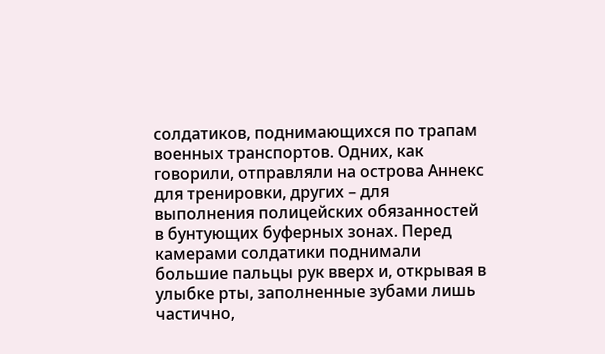солдатиков, поднимающихся по трапам военных транспортов. Одних, как говорили, отправляли на острова Аннекс для тренировки, других – для выполнения полицейских обязанностей в бунтующих буферных зонах. Перед камерами солдатики поднимали большие пальцы рук вверх и, открывая в улыбке рты, заполненные зубами лишь частично,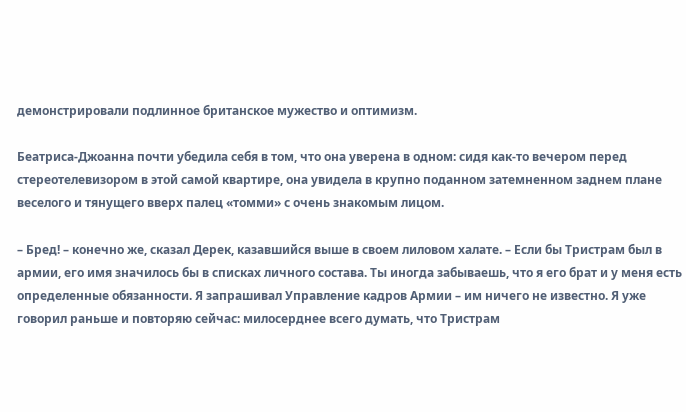демонстрировали подлинное британское мужество и оптимизм.

Беатриса-Джоанна почти убедила себя в том, что она уверена в одном: сидя как-то вечером перед стереотелевизором в этой самой квартире, она увидела в крупно поданном затемненном заднем плане веселого и тянущего вверх палец «томми» с очень знакомым лицом.

– Бред! – конечно же, сказал Дерек, казавшийся выше в своем лиловом халате. – Если бы Тристрам был в армии, его имя значилось бы в списках личного состава. Ты иногда забываешь, что я его брат и у меня есть определенные обязанности. Я запрашивал Управление кадров Армии – им ничего не известно. Я уже говорил раньше и повторяю сейчас: милосерднее всего думать, что Тристрам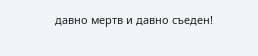давно мертв и давно съеден!